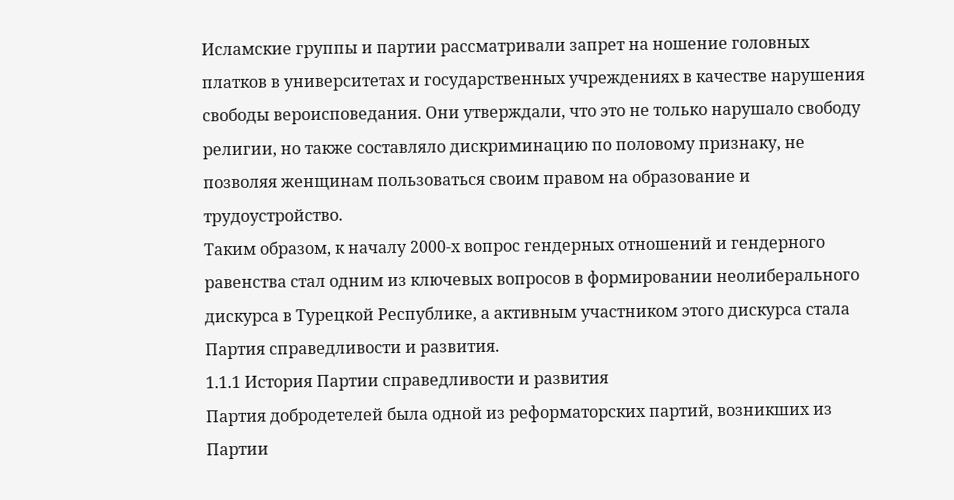Исламские группы и партии рассматривали запрет на ношение головных платков в университетах и государственных учреждениях в качестве нарушения свободы вероисповедания. Они утверждали, что это не только нарушало свободу религии, но также составляло дискриминацию по половому признаку, не позволяя женщинам пользоваться своим правом на образование и трудоустройство.
Таким образом, к началу 2000-х вопрос гендерных отношений и гендерного равенства стал одним из ключевых вопросов в формировании неолиберального дискурса в Турецкой Республике, а активным участником этого дискурса стала Партия справедливости и развития.
1.1.1 История Партии справедливости и развития
Партия добродетелей была одной из реформаторских партий, возникших из Партии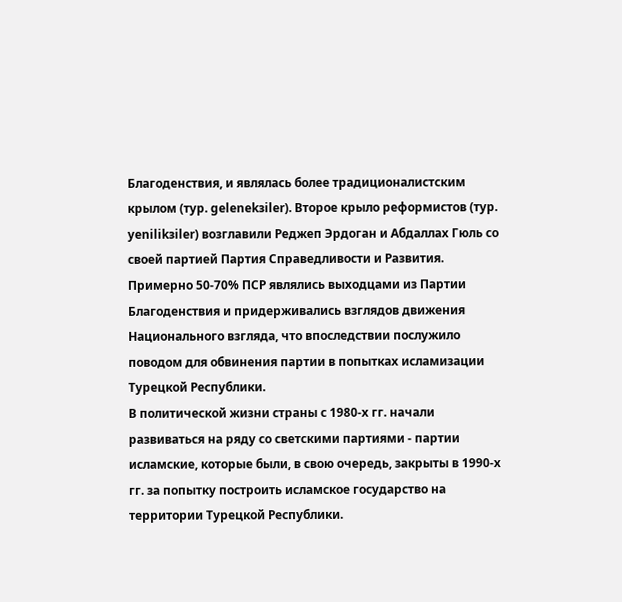Благоденствия, и являлась более традиционалистским крылом (тур. gelenekзiler). Второе крыло реформистов (тур. yenilikзiler) возглавили Реджеп Эрдоган и Абдаллах Гюль со своей партией Партия Справедливости и Развития. Примерно 50-70% ПСР являлись выходцами из Партии Благоденствия и придерживались взглядов движения Национального взгляда, что впоследствии послужило поводом для обвинения партии в попытках исламизации Турецкой Республики.
В политической жизни страны с 1980-х гг. начали развиваться на ряду со светскими партиями - партии исламские, которые были, в свою очередь, закрыты в 1990-х гг. за попытку построить исламское государство на территории Турецкой Республики.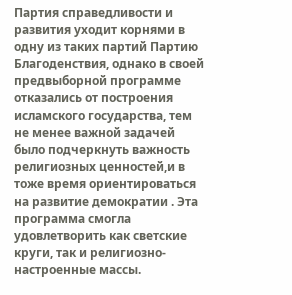Партия справедливости и развития уходит корнями в одну из таких партий Партию Благоденствия, однако в своей предвыборной программе отказались от построения исламского государства, тем не менее важной задачей было подчеркнуть важность религиозных ценностей,и в тоже время ориентироваться на развитие демократии . Эта программа смогла удовлетворить как светские круги, так и религиозно-настроенные массы.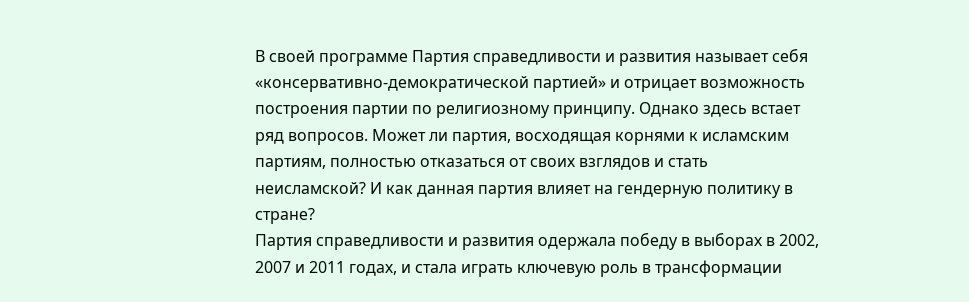В своей программе Партия справедливости и развития называет себя «консервативно-демократической партией» и отрицает возможность построения партии по религиозному принципу. Однако здесь встает ряд вопросов. Может ли партия, восходящая корнями к исламским партиям, полностью отказаться от своих взглядов и стать неисламской? И как данная партия влияет на гендерную политику в стране?
Партия справедливости и развития одержала победу в выборах в 2002, 2007 и 2011 годах, и стала играть ключевую роль в трансформации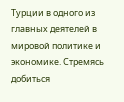Турции в одного из главных деятелей в мировой политике и экономике. Стремясь добиться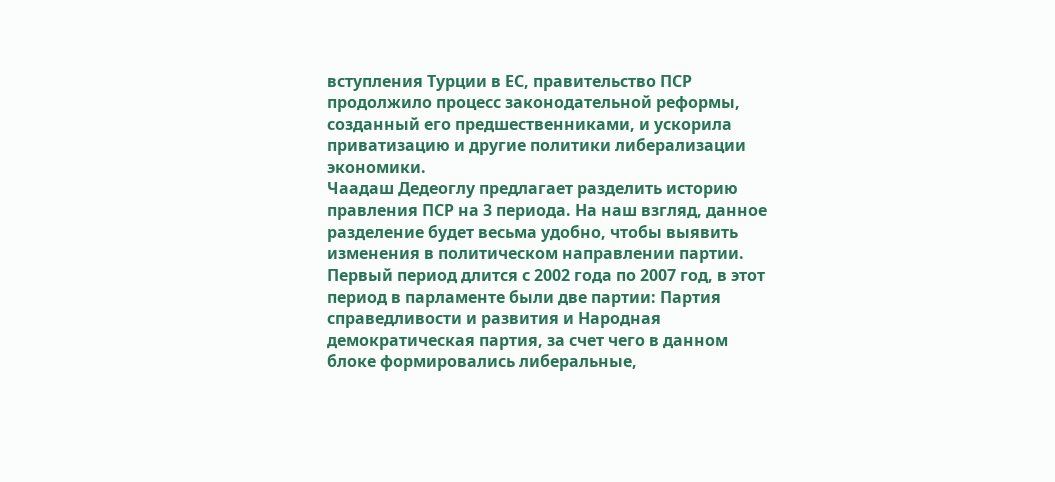вступления Турции в ЕС, правительство ПСР продолжило процесс законодательной реформы, созданный его предшественниками, и ускорила приватизацию и другие политики либерализации экономики.
Чаадаш Дедеоглу предлагает разделить историю правления ПСР на 3 периода. На наш взгляд, данное разделение будет весьма удобно, чтобы выявить изменения в политическом направлении партии.
Первый период длится с 2002 года по 2007 год, в этот период в парламенте были две партии: Партия справедливости и развития и Народная демократическая партия, за счет чего в данном блоке формировались либеральные,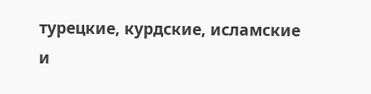турецкие, курдские, исламские и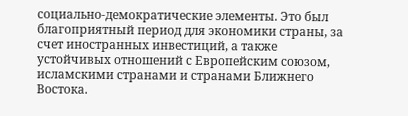социально-демократические элементы. Это был благоприятный период для экономики страны, за счет иностранных инвестиций, а также устойчивых отношений с Европейским союзом, исламскими странами и странами Ближнего Востока.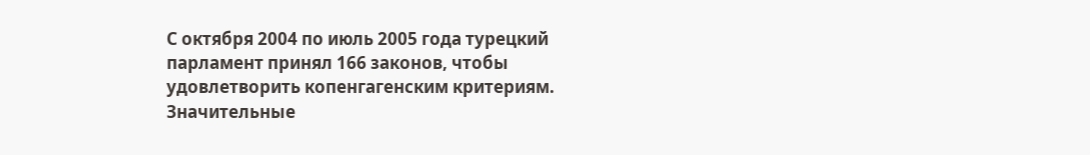С октября 2004 по июль 2005 года турецкий парламент принял 166 законов, чтобы удовлетворить копенгагенским критериям. Значительные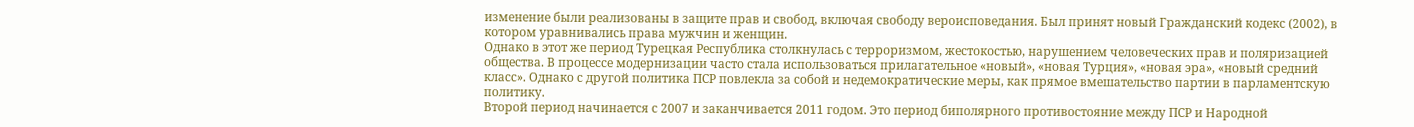изменение были реализованы в защите прав и свобод, включая свободу вероисповедания. Был принят новый Гражданский кодекс (2002), в котором уравнивались права мужчин и женщин.
Однако в этот же период Турецкая Республика столкнулась с терроризмом, жестокостью, нарушением человеческих прав и поляризацией общества. В процессе модернизации часто стала использоваться прилагательное «новый», «новая Турция», «новая эра», «новый средний класс». Однако с другой политика ПСР повлекла за собой и недемократические меры, как прямое вмешательство партии в парламентскую политику.
Второй период начинается с 2007 и заканчивается 2011 годом. Это период биполярного противостояние между ПСР и Народной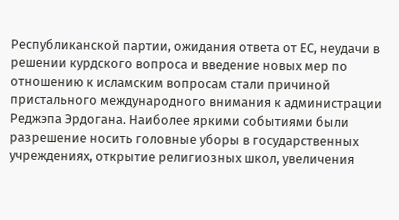Республиканской партии, ожидания ответа от ЕС, неудачи в решении курдского вопроса и введение новых мер по отношению к исламским вопросам стали причиной пристального международного внимания к администрации Реджэпа Эрдогана. Наиболее яркими событиями были разрешение носить головные уборы в государственных учреждениях, открытие религиозных школ, увеличения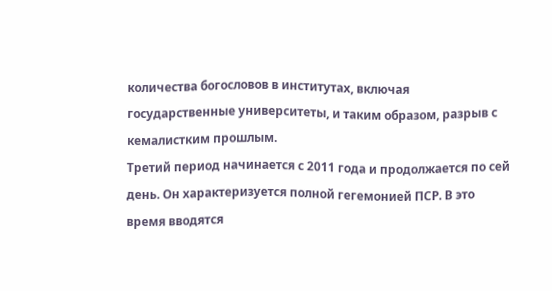количества богословов в институтах, включая государственные университеты, и таким образом, разрыв с кемалистким прошлым.
Третий период начинается с 2011 года и продолжается по сей день. Он характеризуется полной гегемонией ПСР. В это время вводятся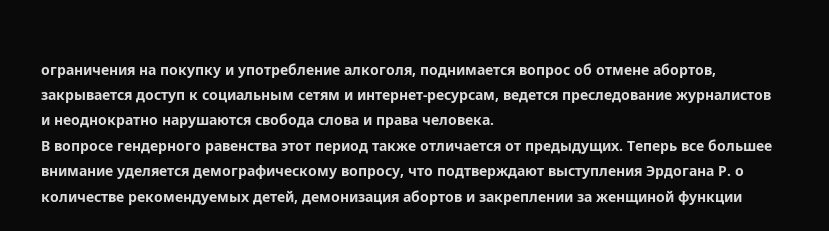ограничения на покупку и употребление алкоголя, поднимается вопрос об отмене абортов, закрывается доступ к социальным сетям и интернет-ресурсам, ведется преследование журналистов и неоднократно нарушаются свобода слова и права человека.
В вопросе гендерного равенства этот период также отличается от предыдущих. Теперь все большее внимание уделяется демографическому вопросу, что подтверждают выступления Эрдогана Р. о количестве рекомендуемых детей, демонизация абортов и закреплении за женщиной функции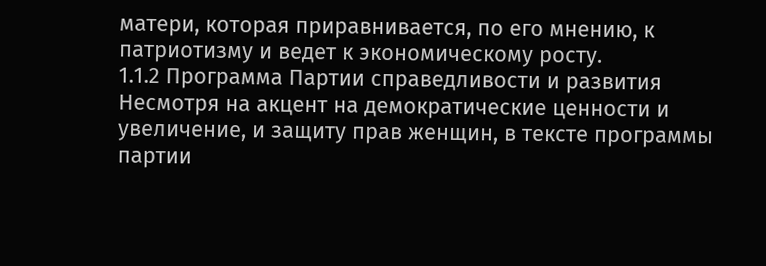матери, которая приравнивается, по его мнению, к патриотизму и ведет к экономическому росту.
1.1.2 Программа Партии справедливости и развития
Несмотря на акцент на демократические ценности и увеличение, и защиту прав женщин, в тексте программы партии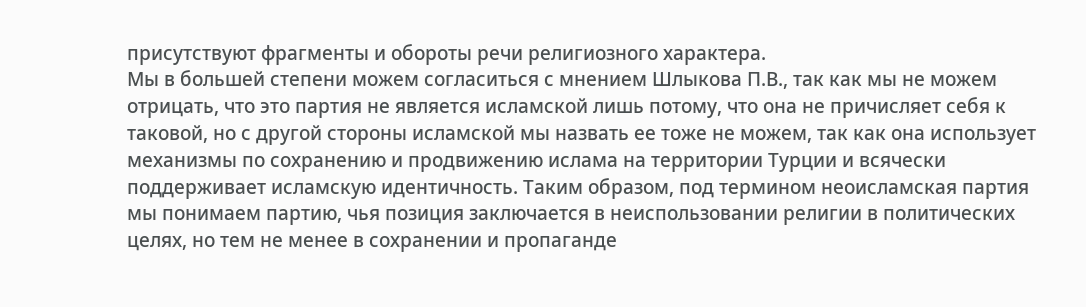присутствуют фрагменты и обороты речи религиозного характера.
Мы в большей степени можем согласиться с мнением Шлыкова П.В., так как мы не можем отрицать, что это партия не является исламской лишь потому, что она не причисляет себя к таковой, но с другой стороны исламской мы назвать ее тоже не можем, так как она использует механизмы по сохранению и продвижению ислама на территории Турции и всячески поддерживает исламскую идентичность. Таким образом, под термином неоисламская партия мы понимаем партию, чья позиция заключается в неиспользовании религии в политических целях, но тем не менее в сохранении и пропаганде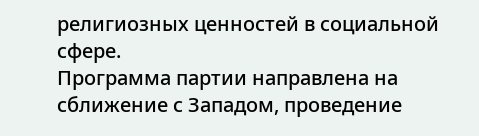религиозных ценностей в социальной сфере.
Программа партии направлена на сближение с Западом, проведение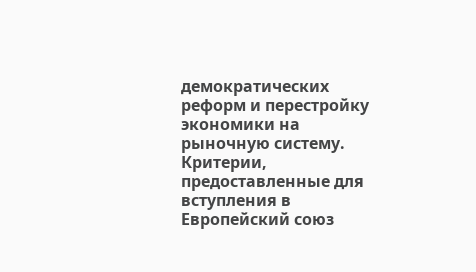демократических реформ и перестройку экономики на рыночную систему. Критерии, предоставленные для вступления в Европейский союз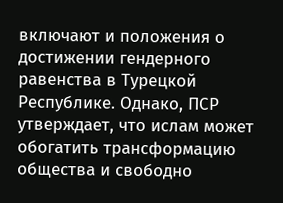включают и положения о достижении гендерного равенства в Турецкой Республике. Однако, ПСР утверждает, что ислам может обогатить трансформацию общества и свободно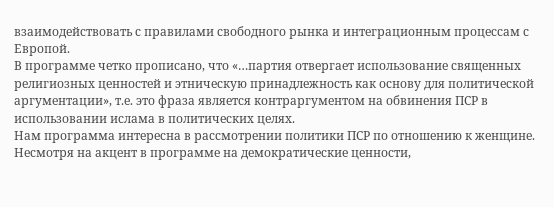взаимодействовать с правилами свободного рынка и интеграционным процессам с Европой.
В программе четко прописано, что «…партия отвергает использование священных религиозных ценностей и этническую принадлежность как основу для политической аргументации», т.е. это фраза является контраргументом на обвинения ПСР в использовании ислама в политических целях.
Нам программа интересна в рассмотрении политики ПСР по отношению к женщине. Несмотря на акцент в программе на демократические ценности,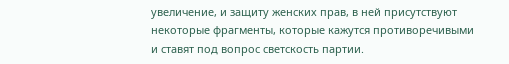увеличение, и защиту женских прав, в ней присутствуют некоторые фрагменты, которые кажутся противоречивыми и ставят под вопрос светскость партии.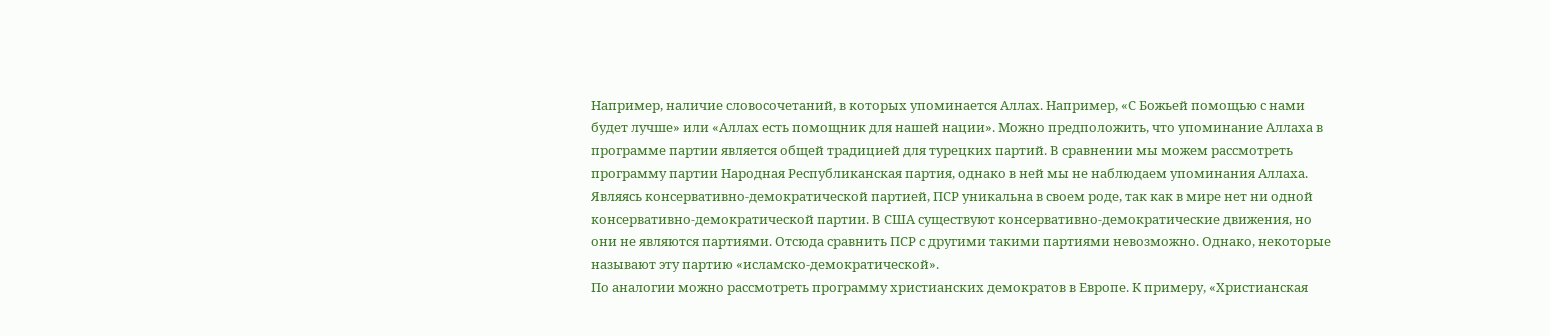Например, наличие словосочетаний, в которых упоминается Аллах. Например, «С Божьей помощью с нами будет лучше» или «Аллах есть помощник для нашей нации». Можно предположить, что упоминание Аллаха в программе партии является общей традицией для турецких партий. В сравнении мы можем рассмотреть программу партии Народная Республиканская партия, однако в ней мы не наблюдаем упоминания Аллаха.
Являясь консервативно-демократической партией, ПСР уникальна в своем роде, так как в мире нет ни одной консервативно-демократической партии. В США существуют консервативно-демократические движения, но они не являются партиями. Отсюда сравнить ПСР с другими такими партиями невозможно. Однако, некоторые называют эту партию «исламско-демократической».
По аналогии можно рассмотреть программу христианских демократов в Европе. К примеру, «Христианская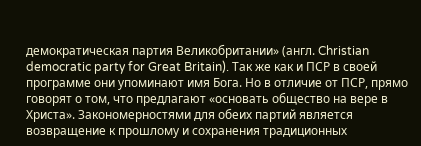демократическая партия Великобритании» (англ. Christian democratic party for Great Britain). Так же как и ПСР в своей программе они упоминают имя Бога. Но в отличие от ПСР, прямо говорят о том, что предлагают «основать общество на вере в Христа». Закономерностями для обеих партий является возвращение к прошлому и сохранения традиционных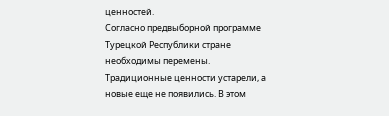ценностей.
Согласно предвыборной программе Турецкой Республики стране необходимы перемены. Традиционные ценности устарели, а новые еще не появились. В этом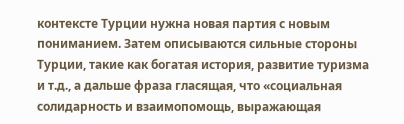контексте Турции нужна новая партия с новым пониманием. Затем описываются сильные стороны Турции, такие как богатая история, развитие туризма и т.д., а дальше фраза гласящая, что «социальная солидарность и взаимопомощь, выражающая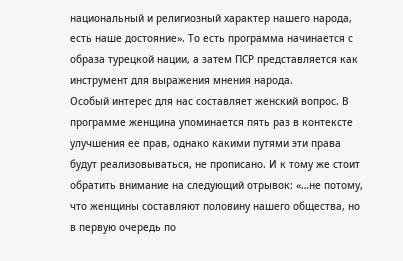национальный и религиозный характер нашего народа, есть наше достояние». То есть программа начинается с образа турецкой нации, а затем ПСР представляется как инструмент для выражения мнения народа.
Особый интерес для нас составляет женский вопрос. В программе женщина упоминается пять раз в контексте улучшения ее прав, однако какими путями эти права будут реализовываться, не прописано. И к тому же стоит обратить внимание на следующий отрывок: «…не потому, что женщины составляют половину нашего общества, но в первую очередь по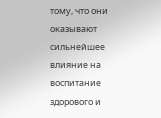тому, что они оказывают сильнейшее влияние на воспитание здорового и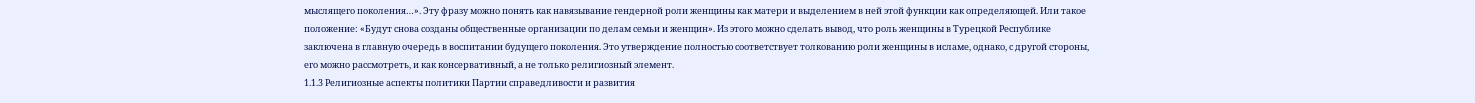мыслящего поколения…». Эту фразу можно понять как навязывание гендерной роли женщины как матери и выделением в ней этой функции как определяющей. Или такое положение: «Будут снова созданы общественные организации по делам семьи и женщин». Из этого можно сделать вывод, что роль женщины в Турецкой Республике заключена в главную очередь в воспитании будущего поколения. Это утверждение полностью соответствует толкованию роли женщины в исламе, однако, с другой стороны, его можно рассмотреть, и как консервативный, а не только религиозный элемент.
1.1.3 Религиозные аспекты политики Партии справедливости и развития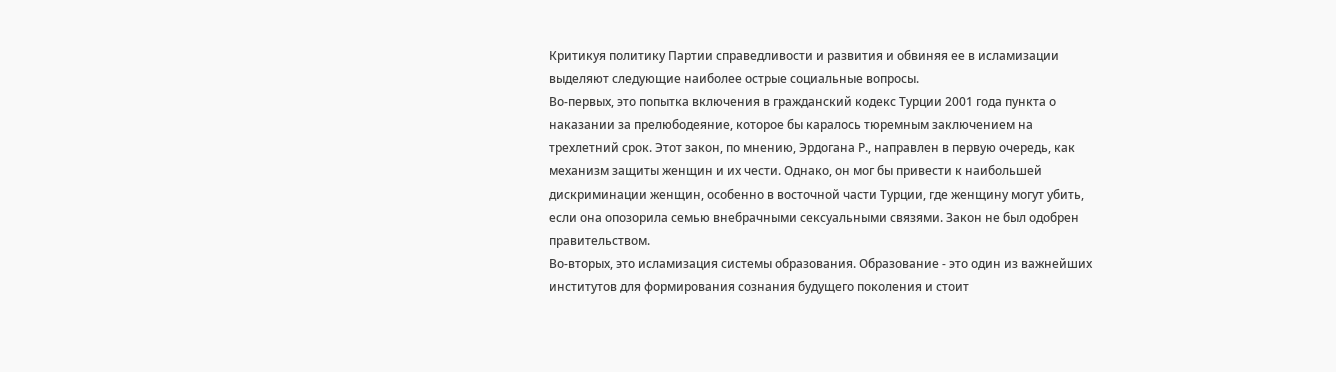Критикуя политику Партии справедливости и развития и обвиняя ее в исламизации выделяют следующие наиболее острые социальные вопросы.
Во-первых, это попытка включения в гражданский кодекс Турции 2001 года пункта о наказании за прелюбодеяние, которое бы каралось тюремным заключением на трехлетний срок. Этот закон, по мнению, Эрдогана Р., направлен в первую очередь, как механизм защиты женщин и их чести. Однако, он мог бы привести к наибольшей дискриминации женщин, особенно в восточной части Турции, где женщину могут убить, если она опозорила семью внебрачными сексуальными связями. Закон не был одобрен правительством.
Во-вторых, это исламизация системы образования. Образование - это один из важнейших институтов для формирования сознания будущего поколения и стоит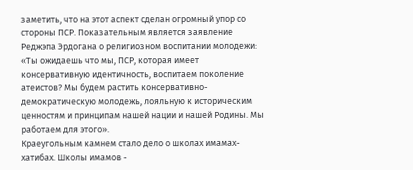заметить, что на этот аспект сделан огромный упор со стороны ПСР. Показательным является заявление Реджэпа Эрдогана о религиозном воспитании молодежи: «Ты ожидаешь что мы, ПСР, которая имеет консервативную идентичность, воспитаем поколение атеистов? Мы будем растить консервативно-демократическую молодежь, лояльную к историческим ценностям и принципам нашей нации и нашей Родины. Мы работаем для этого».
Краеугольным камнем стало дело о школах имамах-хатибах. Школы имамов -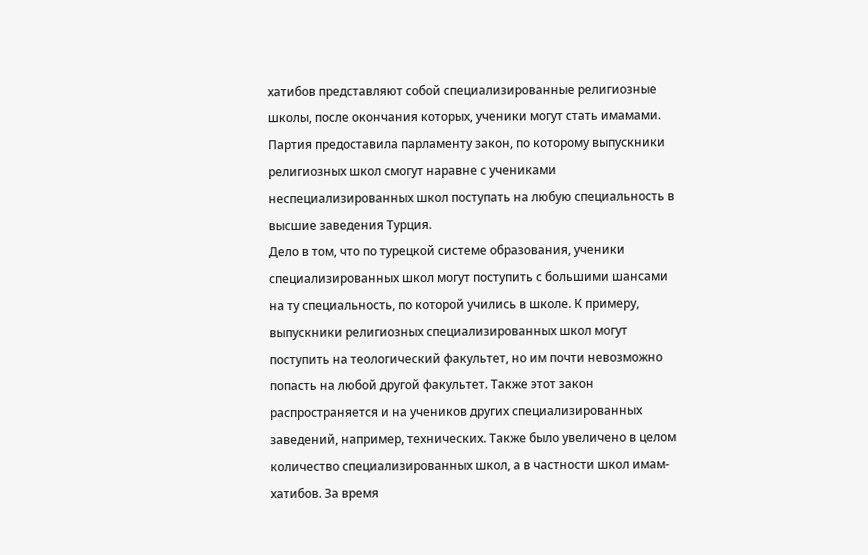хатибов представляют собой специализированные религиозные школы, после окончания которых, ученики могут стать имамами. Партия предоставила парламенту закон, по которому выпускники религиозных школ смогут наравне с учениками неспециализированных школ поступать на любую специальность в высшие заведения Турция.
Дело в том, что по турецкой системе образования, ученики специализированных школ могут поступить с большими шансами на ту специальность, по которой учились в школе. К примеру, выпускники религиозных специализированных школ могут поступить на теологический факультет, но им почти невозможно попасть на любой другой факультет. Также этот закон распространяется и на учеников других специализированных заведений, например, технических. Также было увеличено в целом количество специализированных школ, а в частности школ имам-хатибов. За время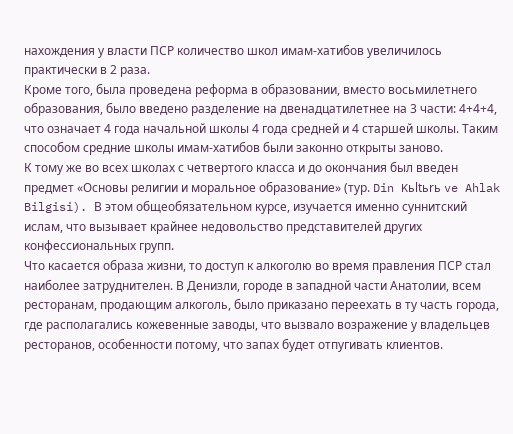нахождения у власти ПСР количество школ имам-хатибов увеличилось практически в 2 раза.
Кроме того, была проведена реформа в образовании, вместо восьмилетнего образования, было введено разделение на двенадцатилетнее на 3 части: 4+4+4, что означает 4 года начальной школы 4 года средней и 4 старшей школы. Таким способом средние школы имам-хатибов были законно открыты заново.
К тому же во всех школах с четвертого класса и до окончания был введен предмет «Основы религии и моральное образование» (тур. Din Kьltьrь ve Ahlak Bilgisi). В этом общеобязательном курсе, изучается именно суннитский ислам, что вызывает крайнее недовольство представителей других конфессиональных групп.
Что касается образа жизни, то доступ к алкоголю во время правления ПСР стал наиболее затруднителен. В Денизли, городе в западной части Анатолии, всем ресторанам, продающим алкоголь, было приказано переехать в ту часть города, где располагались кожевенные заводы, что вызвало возражение у владельцев ресторанов, особенности потому, что запах будет отпугивать клиентов.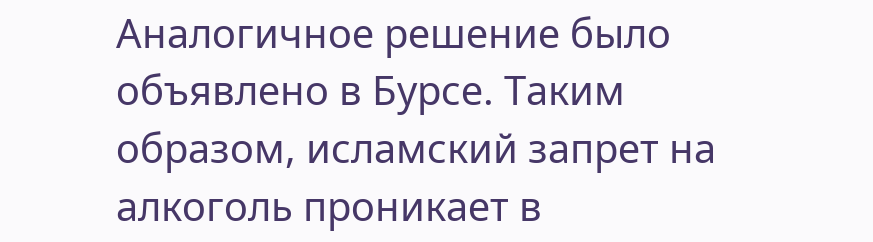Аналогичное решение было объявлено в Бурсе. Таким образом, исламский запрет на алкоголь проникает в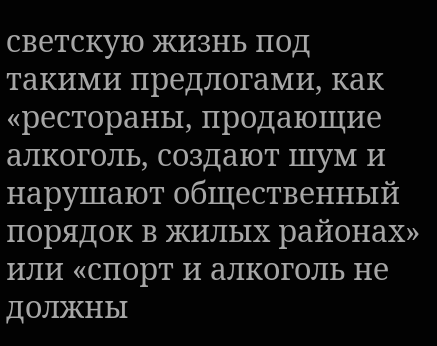светскую жизнь под такими предлогами, как «рестораны, продающие алкоголь, создают шум и нарушают общественный порядок в жилых районах» или «спорт и алкоголь не должны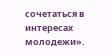сочетаться в интересах молодежи».